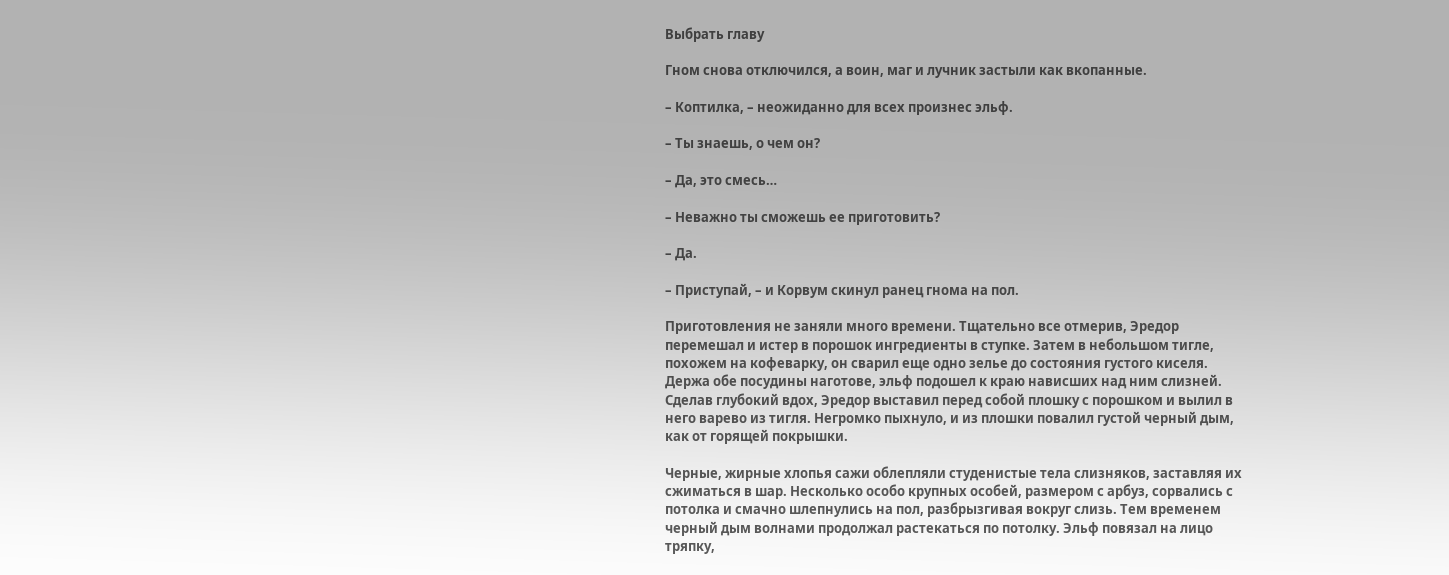Выбрать главу

Гном снова отключился, а воин, маг и лучник застыли как вкопанные.

– Коптилка, – неожиданно для всех произнес эльф.

– Ты знаешь, о чем он?

– Да, это смесь…

– Неважно ты сможешь ее приготовить?

– Да.

– Приступай, – и Корвум скинул ранец гнома на пол.

Приготовления не заняли много времени. Тщательно все отмерив, Эредор перемешал и истер в порошок ингредиенты в ступке. Затем в небольшом тигле, похожем на кофеварку, он сварил еще одно зелье до состояния густого киселя. Держа обе посудины наготове, эльф подошел к краю нависших над ним слизней. Сделав глубокий вдох, Эредор выставил перед собой плошку с порошком и вылил в него варево из тигля. Негромко пыхнуло, и из плошки повалил густой черный дым, как от горящей покрышки.

Черные, жирные хлопья сажи облепляли студенистые тела слизняков, заставляя их сжиматься в шар. Несколько особо крупных особей, размером с арбуз, сорвались с потолка и смачно шлепнулись на пол, разбрызгивая вокруг слизь. Тем временем черный дым волнами продолжал растекаться по потолку. Эльф повязал на лицо тряпку,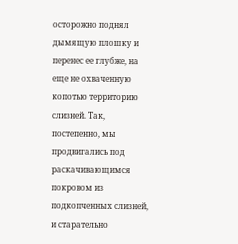осторожно поднял дымящую плошку и перенес ее глубже, на еще не охваченную копотью территорию слизней. Так, постепенно, мы продвигались под раскачивающимся покровом из подкопченных слизней, и старательно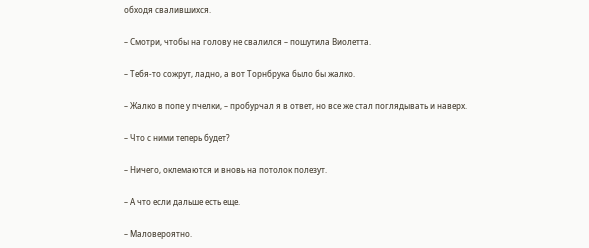обходя свалившихся.

– Смотри, чтобы на голову не свалился – пошутила Виолетта.

– Тебя-то сожрут, ладно, а вот Торнбрука было бы жалко.

– Жалко в попе у пчелки, – пробурчал я в ответ, но все же стал поглядывать и наверх.

– Что с ними теперь будет?

– Ничего, оклемаются и вновь на потолок полезут.

– А что если дальше есть еще.

– Маловероятно.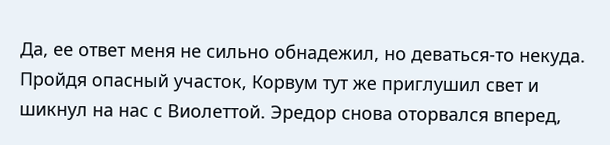Да, ее ответ меня не сильно обнадежил, но деваться-то некуда. Пройдя опасный участок, Корвум тут же приглушил свет и шикнул на нас с Виолеттой. Эредор снова оторвался вперед,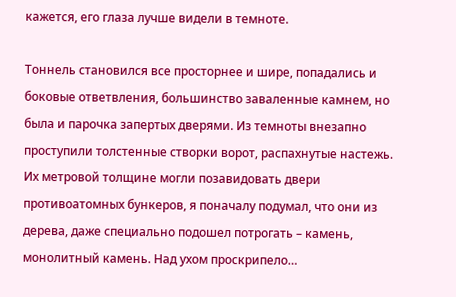кажется, его глаза лучше видели в темноте.

Тоннель становился все просторнее и шире, попадались и боковые ответвления, большинство заваленные камнем, но была и парочка запертых дверями. Из темноты внезапно проступили толстенные створки ворот, распахнутые настежь. Их метровой толщине могли позавидовать двери противоатомных бункеров, я поначалу подумал, что они из дерева, даже специально подошел потрогать – камень, монолитный камень. Над ухом проскрипело…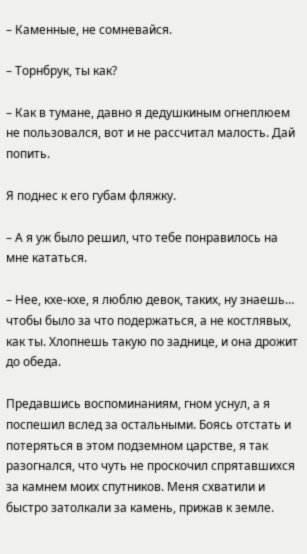– Каменные, не сомневайся.

– Торнбрук, ты как?

– Как в тумане, давно я дедушкиным огнеплюем не пользовался, вот и не рассчитал малость. Дай попить.

Я поднес к его губам фляжку.

– А я уж было решил, что тебе понравилось на мне кататься.

– Нее, кхе-кхе, я люблю девок, таких, ну знаешь… чтобы было за что подержаться, а не костлявых, как ты. Хлопнешь такую по заднице, и она дрожит до обеда.

Предавшись воспоминаниям, гном уснул, а я поспешил вслед за остальными. Боясь отстать и потеряться в этом подземном царстве, я так разогнался, что чуть не проскочил спрятавшихся за камнем моих спутников. Меня схватили и быстро затолкали за камень, прижав к земле.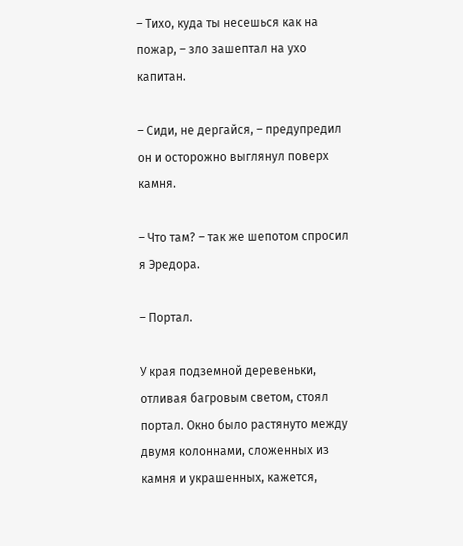– Тихо, куда ты несешься как на пожар, – зло зашептал на ухо капитан.

– Сиди, не дергайся, – предупредил он и осторожно выглянул поверх камня.

– Что там? – так же шепотом спросил я Эредора.

– Портал.

У края подземной деревеньки, отливая багровым светом, стоял портал. Окно было растянуто между двумя колоннами, сложенных из камня и украшенных, кажется,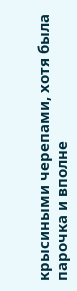крысиными черепами, хотя была парочка и вполне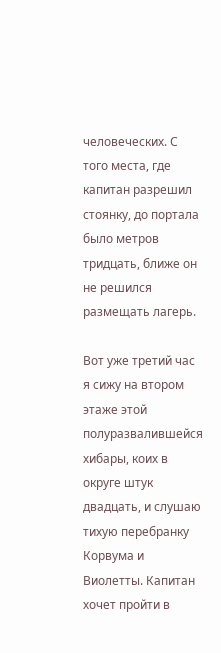человеческих. С того места, где капитан разрешил стоянку, до портала было метров тридцать, ближе он не решился размещать лагерь.

Вот уже третий час я сижу на втором этаже этой полуразвалившейся хибары, коих в округе штук двадцать, и слушаю тихую перебранку Корвума и Виолетты. Капитан хочет пройти в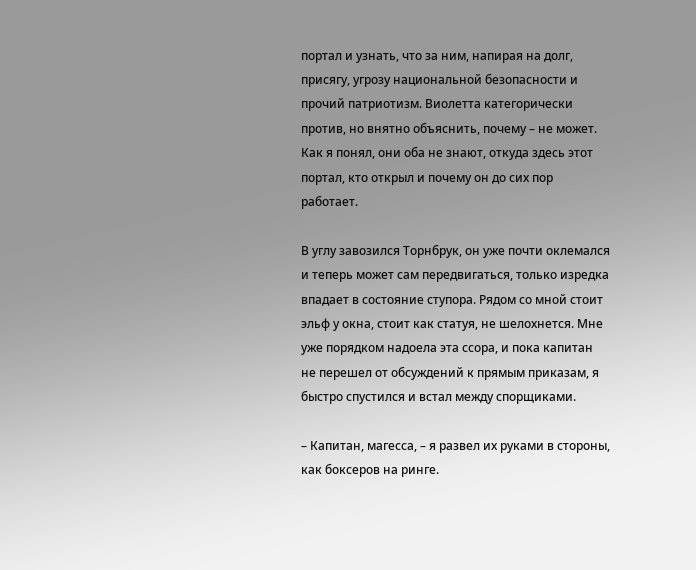портал и узнать, что за ним, напирая на долг, присягу, угрозу национальной безопасности и прочий патриотизм. Виолетта категорически против, но внятно объяснить, почему – не может. Как я понял, они оба не знают, откуда здесь этот портал, кто открыл и почему он до сих пор работает.

В углу завозился Торнбрук, он уже почти оклемался и теперь может сам передвигаться, только изредка впадает в состояние ступора. Рядом со мной стоит эльф у окна, стоит как статуя, не шелохнется. Мне уже порядком надоела эта ссора, и пока капитан не перешел от обсуждений к прямым приказам, я быстро спустился и встал между спорщиками.

– Капитан, магесса, – я развел их руками в стороны, как боксеров на ринге.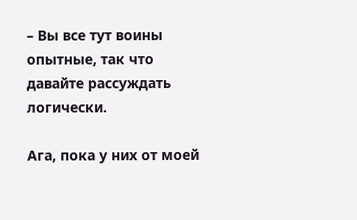– Вы все тут воины опытные, так что давайте рассуждать логически.

Ага, пока у них от моей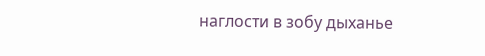наглости в зобу дыханье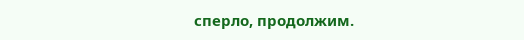сперло, продолжим.